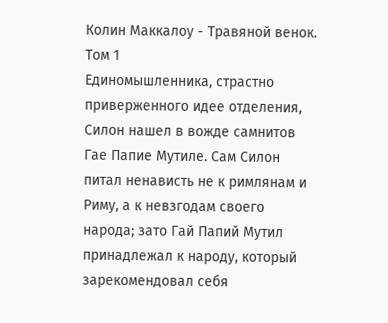Колин Маккалоу - Травяной венок. Том 1
Единомышленника, страстно приверженного идее отделения, Силон нашел в вожде самнитов Гае Папие Мутиле. Сам Силон питал ненависть не к римлянам и Риму, а к невзгодам своего народа; зато Гай Папий Мутил принадлежал к народу, который зарекомендовал себя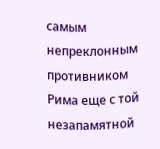самым непреклонным противником Рима еще с той незапамятной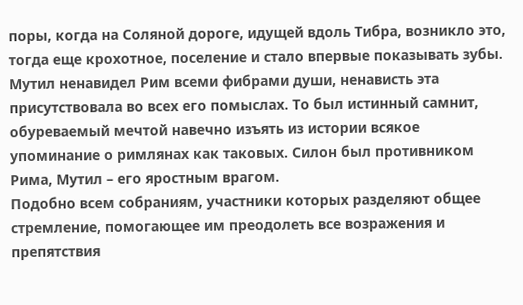поры, когда на Соляной дороге, идущей вдоль Тибра, возникло это, тогда еще крохотное, поселение и стало впервые показывать зубы. Мутил ненавидел Рим всеми фибрами души, ненависть эта присутствовала во всех его помыслах. То был истинный самнит, обуреваемый мечтой навечно изъять из истории всякое упоминание о римлянах как таковых. Силон был противником Рима, Мутил – его яростным врагом.
Подобно всем собраниям, участники которых разделяют общее стремление, помогающее им преодолеть все возражения и препятствия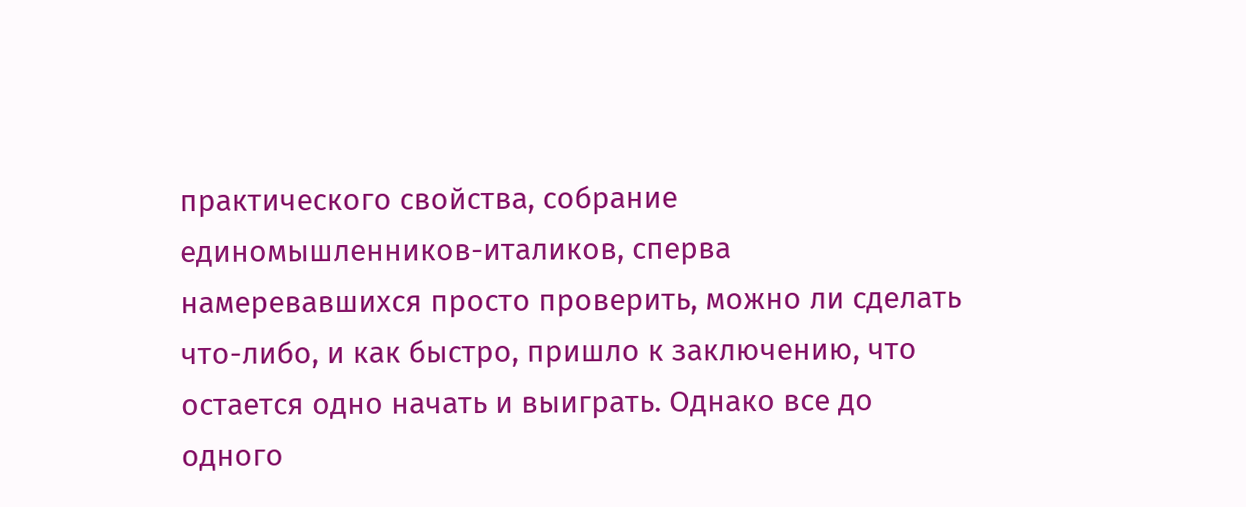практического свойства, собрание единомышленников-италиков, сперва намеревавшихся просто проверить, можно ли сделать что-либо, и как быстро, пришло к заключению, что остается одно начать и выиграть. Однако все до одного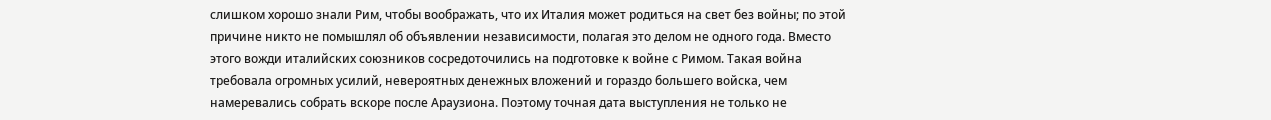слишком хорошо знали Рим, чтобы воображать, что их Италия может родиться на свет без войны; по этой причине никто не помышлял об объявлении независимости, полагая это делом не одного года. Вместо этого вожди италийских союзников сосредоточились на подготовке к войне с Римом. Такая война требовала огромных усилий, невероятных денежных вложений и гораздо большего войска, чем намеревались собрать вскоре после Араузиона. Поэтому точная дата выступления не только не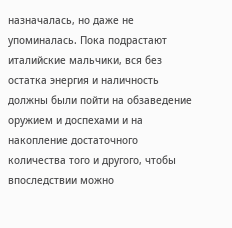назначалась, но даже не упоминалась. Пока подрастают италийские мальчики, вся без остатка энергия и наличность должны были пойти на обзаведение оружием и доспехами и на накопление достаточного количества того и другого, чтобы впоследствии можно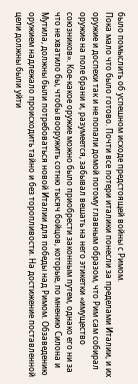было помыслить об успешном исходе предстоящей войны с Римом.
Пока мало что было готово. Почти все потери италики понесли за пределами Италии, и их оружие и доспехи так и не попали домой потому главным образом, что Рим сам собирал оружие на поле брани и, разумеется, забывал вешать на него этикетки «имущество союзников». Кое-какое оружие можно было приобрести законным путем, однако его ни за что не хватило бы, чтобы вооружить сотню тысяч бойцов, которые, по мнению Силона и Мутила, должны были потребоваться новой Италии для победы над Римом. Обзаведению оружием надлежало происходить тайно и без торопливости. На достижение поставленной цели должны были уйти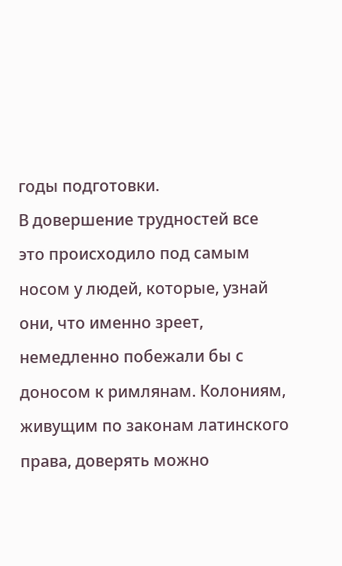годы подготовки.
В довершение трудностей все это происходило под самым носом у людей, которые, узнай они, что именно зреет, немедленно побежали бы с доносом к римлянам. Колониям, живущим по законам латинского права, доверять можно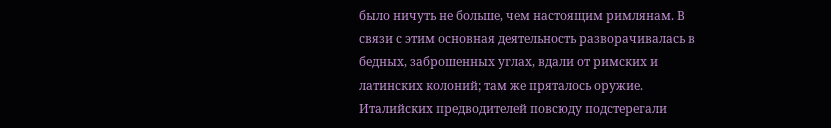было ничуть не больше, чем настоящим римлянам. В связи с этим основная деятельность разворачивалась в бедных, заброшенных углах, вдали от римских и латинских колоний; там же пряталось оружие. Италийских предводителей повсюду подстерегали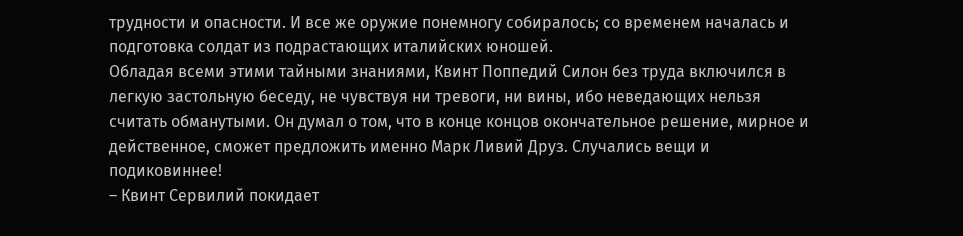трудности и опасности. И все же оружие понемногу собиралось; со временем началась и подготовка солдат из подрастающих италийских юношей.
Обладая всеми этими тайными знаниями, Квинт Поппедий Силон без труда включился в легкую застольную беседу, не чувствуя ни тревоги, ни вины, ибо неведающих нельзя считать обманутыми. Он думал о том, что в конце концов окончательное решение, мирное и действенное, сможет предложить именно Марк Ливий Друз. Случались вещи и подиковиннее!
– Квинт Сервилий покидает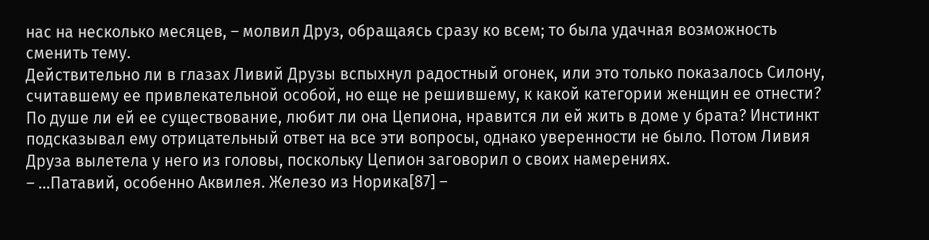нас на несколько месяцев, – молвил Друз, обращаясь сразу ко всем; то была удачная возможность сменить тему.
Действительно ли в глазах Ливий Друзы вспыхнул радостный огонек, или это только показалось Силону, считавшему ее привлекательной особой, но еще не решившему, к какой категории женщин ее отнести? По душе ли ей ее существование, любит ли она Цепиона, нравится ли ей жить в доме у брата? Инстинкт подсказывал ему отрицательный ответ на все эти вопросы, однако уверенности не было. Потом Ливия Друза вылетела у него из головы, поскольку Цепион заговорил о своих намерениях.
– …Патавий, особенно Аквилея. Железо из Норика[87] –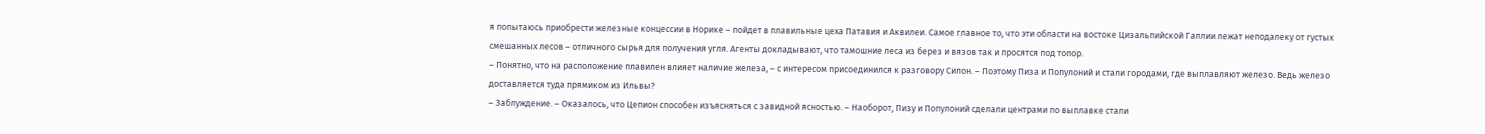я попытаюсь приобрести железные концессии в Норике – пойдет в плавильные цеха Патавия и Аквилеи. Самое главное то, что эти области на востоке Цизальпийской Галлии лежат неподалеку от густых смешанных лесов – отличного сырья для получения угля. Агенты докладывают, что тамошние леса из берез и вязов так и просятся под топор.
– Понятно, что на расположение плавилен влияет наличие железа, – с интересом присоединился к разговору Силон. – Поэтому Пиза и Популоний и стали городами, где выплавляют железо. Ведь железо доставляется туда прямиком из Ильвы?
– Заблуждение. – Оказалось, что Цепион способен изъясняться с завидной ясностью. – Наоборот, Пизу и Популоний сделали центрами по выплавке стали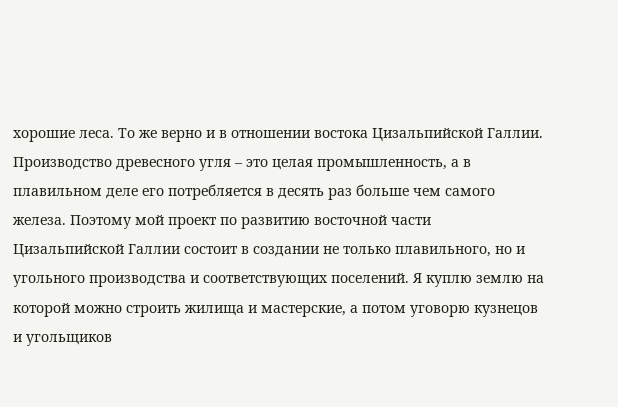хорошие леса. То же верно и в отношении востока Цизальпийской Галлии. Производство древесного угля – это целая промышленность, а в плавильном деле его потребляется в десять раз больше чем самого железа. Поэтому мой проект по развитию восточной части Цизальпийской Галлии состоит в создании не только плавильного, но и угольного производства и соответствующих поселений. Я куплю землю на которой можно строить жилища и мастерские, а потом уговорю кузнецов и угольщиков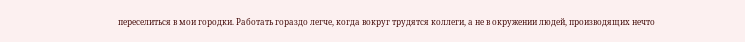переселиться в мои городки. Работать гораздо легче, когда вокруг трудятся коллеги, а не в окружении людей, производящих нечто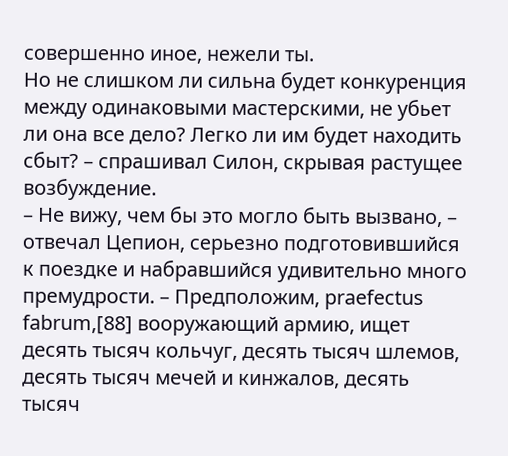совершенно иное, нежели ты.
Но не слишком ли сильна будет конкуренция между одинаковыми мастерскими, не убьет ли она все дело? Легко ли им будет находить сбыт? – спрашивал Силон, скрывая растущее возбуждение.
– Не вижу, чем бы это могло быть вызвано, – отвечал Цепион, серьезно подготовившийся к поездке и набравшийся удивительно много премудрости. – Предположим, praefectus fabrum,[88] вооружающий армию, ищет десять тысяч кольчуг, десять тысяч шлемов, десять тысяч мечей и кинжалов, десять тысяч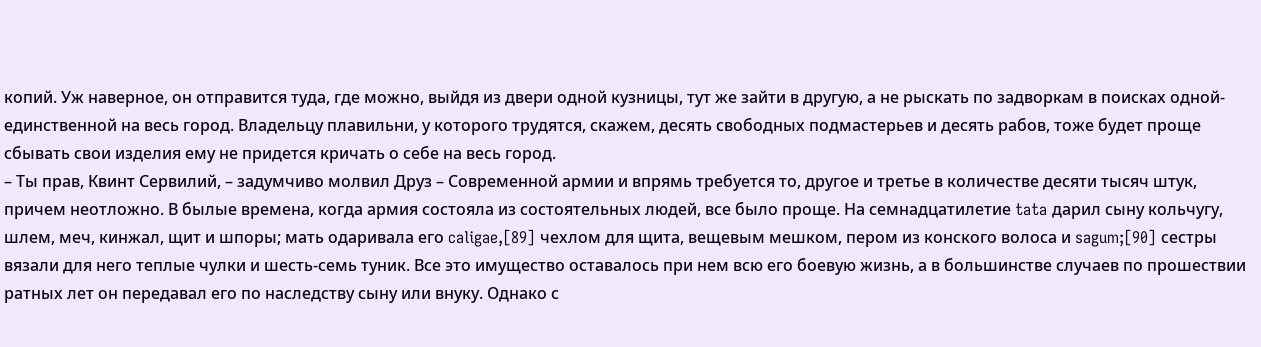копий. Уж наверное, он отправится туда, где можно, выйдя из двери одной кузницы, тут же зайти в другую, а не рыскать по задворкам в поисках одной-единственной на весь город. Владельцу плавильни, у которого трудятся, скажем, десять свободных подмастерьев и десять рабов, тоже будет проще сбывать свои изделия ему не придется кричать о себе на весь город.
– Ты прав, Квинт Сервилий, – задумчиво молвил Друз – Современной армии и впрямь требуется то, другое и третье в количестве десяти тысяч штук, причем неотложно. В былые времена, когда армия состояла из состоятельных людей, все было проще. На семнадцатилетие tata дарил сыну кольчугу, шлем, меч, кинжал, щит и шпоры; мать одаривала его caligae,[89] чехлом для щита, вещевым мешком, пером из конского волоса и sagum;[90] сестры вязали для него теплые чулки и шесть-семь туник. Все это имущество оставалось при нем всю его боевую жизнь, а в большинстве случаев по прошествии ратных лет он передавал его по наследству сыну или внуку. Однако с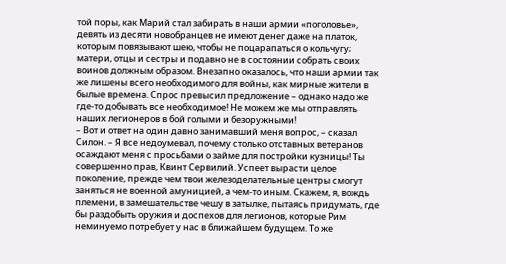той поры, как Марий стал забирать в наши армии «поголовье», девять из десяти новобранцев не имеют денег даже на платок, которым повязывают шею, чтобы не поцарапаться о кольчугу; матери, отцы и сестры и подавно не в состоянии собрать своих воинов должным образом. Внезапно оказалось, что наши армии так же лишены всего необходимого для войны, как мирные жители в былые времена. Спрос превысил предложение – однако надо же где-то добывать все необходимое! Не можем же мы отправлять наших легионеров в бой голыми и безоружными!
– Вот и ответ на один давно занимавший меня вопрос, – сказал Силон. – Я все недоумевал, почему столько отставных ветеранов осаждают меня с просьбами о займе для постройки кузницы! Ты совершенно прав, Квинт Сервилий. Успеет вырасти целое поколение, прежде чем твои железоделательные центры смогут заняться не военной амуницией, а чем-то иным. Скажем, я, вождь племени, в замешательстве чешу в затылке, пытаясь придумать, где бы раздобыть оружия и доспехов для легионов, которые Рим неминуемо потребует у нас в ближайшем будущем. То же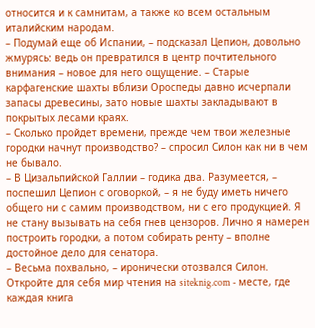относится и к самнитам, а также ко всем остальным италийским народам.
– Подумай еще об Испании, – подсказал Цепион, довольно жмурясь: ведь он превратился в центр почтительного внимания – новое для него ощущение. – Старые карфагенские шахты вблизи Ороспеды давно исчерпали запасы древесины, зато новые шахты закладывают в покрытых лесами краях.
– Сколько пройдет времени, прежде чем твои железные городки начнут производство? – спросил Силон как ни в чем не бывало.
– В Цизальпийской Галлии – годика два. Разумеется, – поспешил Цепион с оговоркой, – я не буду иметь ничего общего ни с самим производством, ни с его продукцией. Я не стану вызывать на себя гнев цензоров. Лично я намерен построить городки, а потом собирать ренту – вполне достойное дело для сенатора.
– Весьма похвально, – иронически отозвался Силон.
Откройте для себя мир чтения на siteknig.com - месте, где каждая книга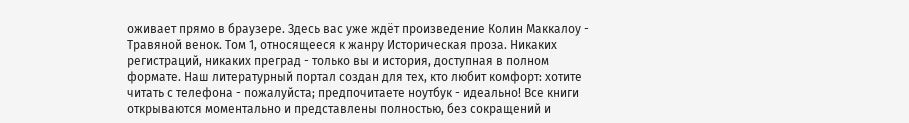оживает прямо в браузере. Здесь вас уже ждёт произведение Колин Маккалоу - Травяной венок. Том 1, относящееся к жанру Историческая проза. Никаких регистраций, никаких преград - только вы и история, доступная в полном формате. Наш литературный портал создан для тех, кто любит комфорт: хотите читать с телефона - пожалуйста; предпочитаете ноутбук - идеально! Все книги открываются моментально и представлены полностью, без сокращений и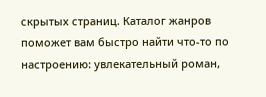скрытых страниц. Каталог жанров поможет вам быстро найти что-то по настроению: увлекательный роман,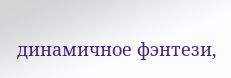динамичное фэнтези,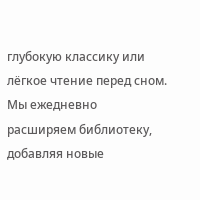глубокую классику или лёгкое чтение перед сном. Мы ежедневно расширяем библиотеку, добавляя новые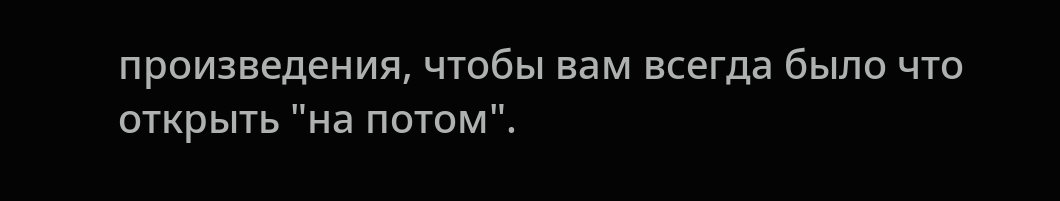произведения, чтобы вам всегда было что открыть "на потом".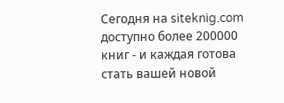Сегодня на siteknig.com доступно более 200000 книг - и каждая готова стать вашей новой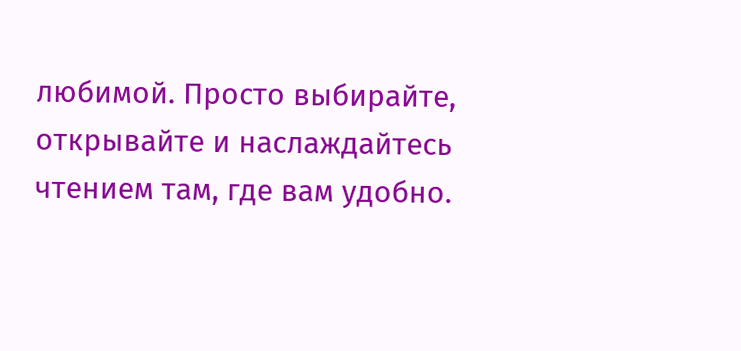любимой. Просто выбирайте, открывайте и наслаждайтесь чтением там, где вам удобно.